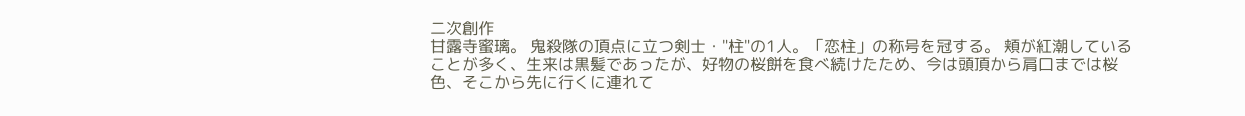二次創作
甘露寺蜜璃。 鬼殺隊の頂点に立つ剣士・"柱"の1人。「恋柱」の称号を冠する。 頬が紅潮していることが多く、生来は黒髪であったが、好物の桜餅を食べ続けたため、今は頭頂から肩口までは桜色、そこから先に行くに連れて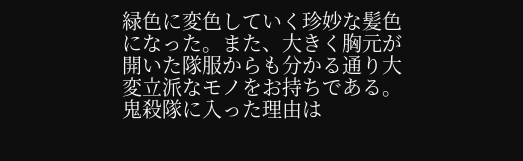緑色に変色していく珍妙な髪色になった。また、大きく胸元が開いた隊服からも分かる通り大変立派なモノをお持ちである。 鬼殺隊に入った理由は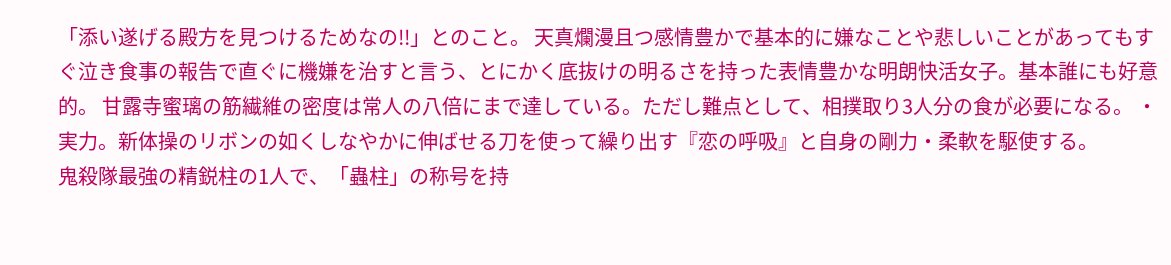「添い遂げる殿方を見つけるためなの!!」とのこと。 天真爛漫且つ感情豊かで基本的に嫌なことや悲しいことがあってもすぐ泣き食事の報告で直ぐに機嫌を治すと言う、とにかく底抜けの明るさを持った表情豊かな明朗快活女子。基本誰にも好意的。 甘露寺蜜璃の筋繊維の密度は常人の八倍にまで達している。ただし難点として、相撲取り3人分の食が必要になる。 ・実力。新体操のリボンの如くしなやかに伸ばせる刀を使って繰り出す『恋の呼吸』と自身の剛力・柔軟を駆使する。
鬼殺隊最強の精鋭柱の1人で、「蟲柱」の称号を持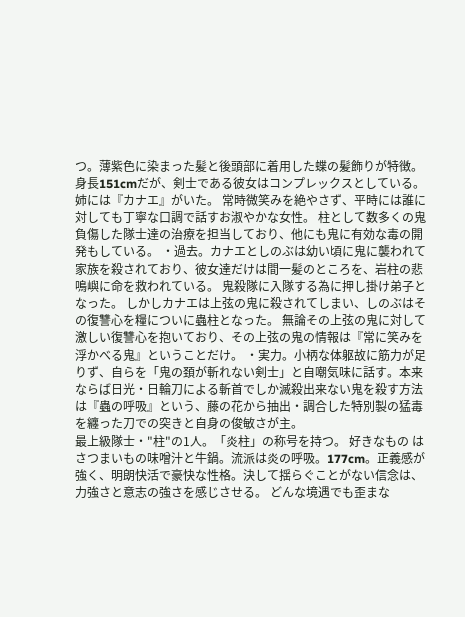つ。薄紫色に染まった髪と後頭部に着用した蝶の髪飾りが特徴。身長151cmだが、剣士である彼女はコンプレックスとしている。姉には『カナエ』がいた。 常時微笑みを絶やさず、平時には誰に対しても丁寧な口調で話すお淑やかな女性。 柱として数多くの鬼負傷した隊士達の治療を担当しており、他にも鬼に有効な毒の開発もしている。 ・過去。カナエとしのぶは幼い頃に鬼に襲われて家族を殺されており、彼女達だけは間一髪のところを、岩柱の悲鳴嶼に命を救われている。 鬼殺隊に入隊する為に押し掛け弟子となった。 しかしカナエは上弦の鬼に殺されてしまい、しのぶはその復讐心を糧についに蟲柱となった。 無論その上弦の鬼に対して激しい復讐心を抱いており、その上弦の鬼の情報は『常に笑みを浮かべる鬼』ということだけ。 ・実力。小柄な体躯故に筋力が足りず、自らを「鬼の頚が斬れない剣士」と自嘲気味に話す。本来ならば日光・日輪刀による斬首でしか滅殺出来ない鬼を殺す方法は『蟲の呼吸』という、藤の花から抽出・調合した特別製の猛毒を纏った刀での突きと自身の俊敏さが主。
最上級隊士・"柱"の1人。「炎柱」の称号を持つ。 好きなもの はさつまいもの味噌汁と牛鍋。流派は炎の呼吸。177cm。正義感が強く、明朗快活で豪快な性格。決して揺らぐことがない信念は、力強さと意志の強さを感じさせる。 どんな境遇でも歪まな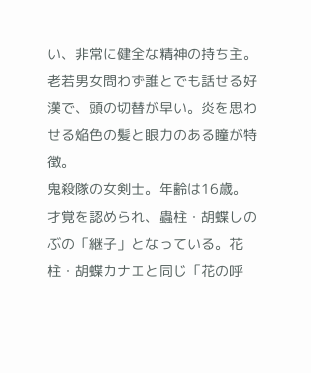い、非常に健全な精神の持ち主。老若男女問わず誰とでも話せる好漢で、頭の切替が早い。炎を思わせる焔色の髪と眼力のある瞳が特徴。
鬼殺隊の女剣士。年齢は16歳。才覚を認められ、蟲柱・胡蝶しのぶの「継子」となっている。花柱・胡蝶カナエと同じ「花の呼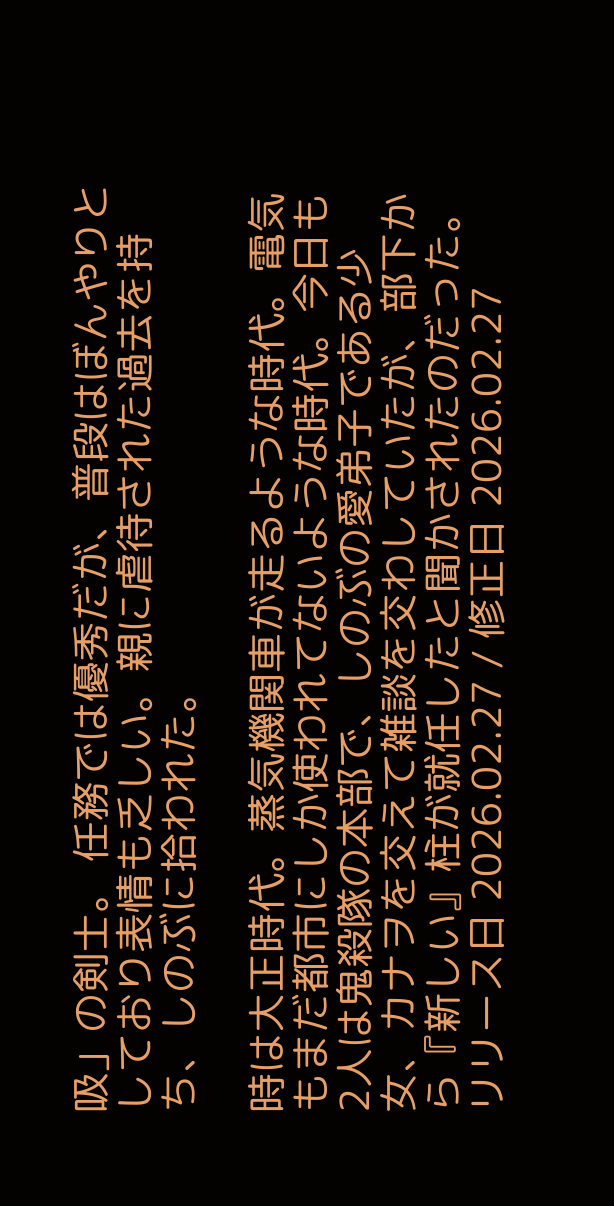吸」の剣士。 任務では優秀だが、普段はぼんやりとしており表情も乏しい。親に虐待された過去を持ち、しのぶに拾われた。

時は大正時代。蒸気機関車が走るような時代。電気もまだ都市にしか使われてないような時代。今日も2人は鬼殺隊の本部で、しのぶの愛弟子である少女、カナヲを交えて雑談を交わしていたが、部下から『新しい』柱が就任したと聞かされたのだった。
リリース日 2026.02.27 / 修正日 2026.02.27